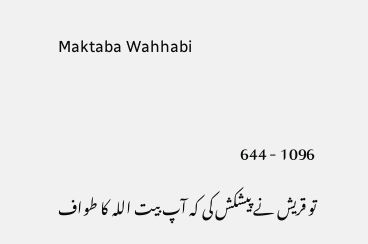Maktaba Wahhabi

1096 - 644
تو قریش نے پیشکش کی کہ آپ بیت اللہ کا طواف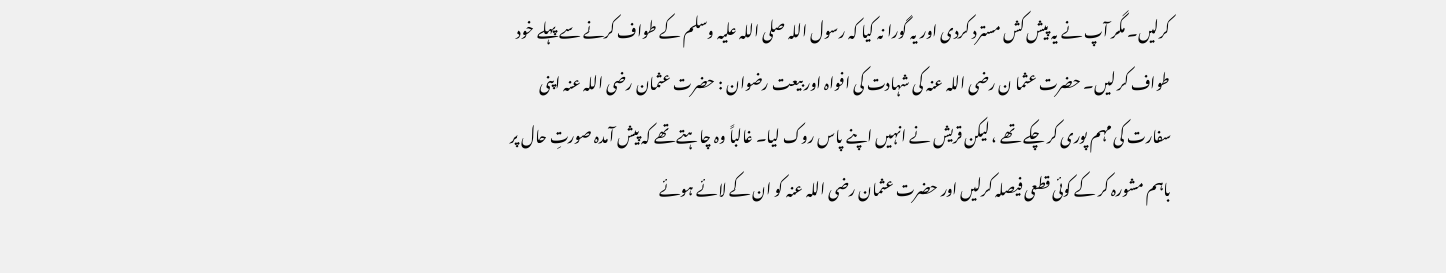کرلیں۔ مگر آپ نے یہ پیش کش مسترد کردی اور یہ گورا نہ کیا کہ رسول اللہ صلی اللہ علیہ وسلم کے طواف کرنے سے پہلے خود طواف کر لیں۔ حضرت عثما ن رضی اللہ عنہ کی شہادت کی افواہ اور بیعت رضوان : حضرت عثمان رضی اللہ عنہ اپنی سفارت کی مہم پوری کر چکے تھے ، لیکن قریش نے انہیں اپنے پاس روک لیا۔ غالباً وہ چاہتے تھے کہ پیش آمدہ صورتِ حال پر باہم مشورہ کر کے کوئی قطعی فیصلہ کرلیں اور حضرت عثمان رضی اللہ عنہ کو ان کے لائے ہوئے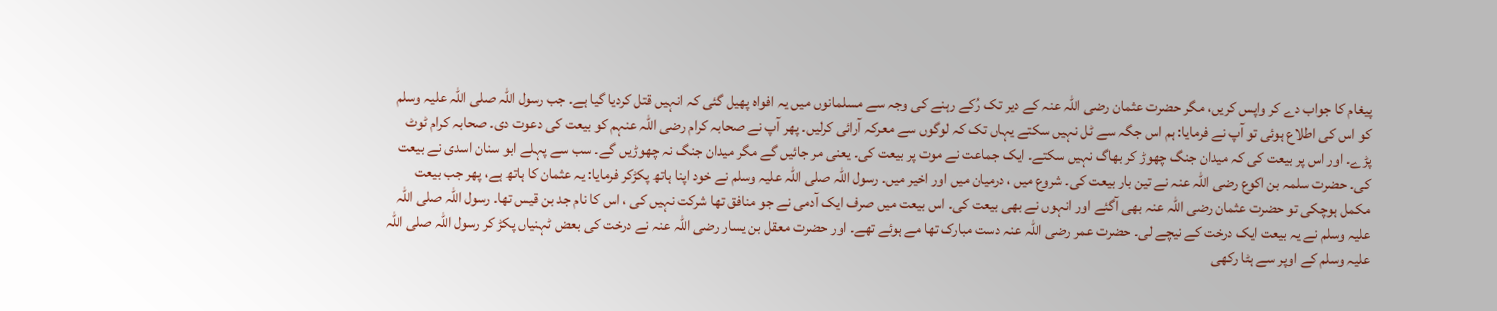پیغام کا جواب دے کر واپس کریں، مگر حضرت عثمان رضی اللہ عنہ کے دیر تک رُکے رہنے کی وجہ سے مسلمانوں میں یہ افواہ پھیل گئی کہ انہیں قتل کردیا گیا ہے۔ جب رسول اللہ صلی اللہ علیہ وسلم کو اس کی اطلاع ہوئی تو آپ نے فرمایا: ہم اس جگہ سے ٹل نہیں سکتے یہاں تک کہ لوگوں سے معرکہ آرائی کرلیں۔ پھر آپ نے صحابہ کرام رضی اللہ عنہم کو بیعت کی دعوت دی۔ صحابہ کرام ٹوٹ پڑے۔ اور اس پر بیعت کی کہ میدان جنگ چھوڑ کر بھاگ نہیں سکتے۔ ایک جماعت نے موت پر بیعت کی۔ یعنی مر جائیں گے مگر میدان جنگ نہ چھوڑیں گے۔ سب سے پہلے ابو سنان اسدی نے بیعت کی۔ حضرت سلمہ بن اکوع رضی اللہ عنہ نے تین بار بیعت کی۔ شروع میں ، درمیان میں اور اخیر میں۔ رسول اللہ صلی اللہ علیہ وسلم نے خود اپنا ہاتھ پکڑکر فرمایا: یہ عثمان کا ہاتھ ہے، پھر جب بیعت مکمل ہوچکی تو حضرت عثمان رضی اللہ عنہ بھی آگئے اور انہوں نے بھی بیعت کی۔ اس بیعت میں صرف ایک آدمی نے جو منافق تھا شرکت نہیں کی ، اس کا نام جد بن قیس تھا۔ رسول اللہ صلی اللہ علیہ وسلم نے یہ بیعت ایک درخت کے نیچے لی۔ حضرت عمر رضی اللہ عنہ دست مبارک تھا مے ہوئے تھے۔ اور حضرت معقل بن یسار رضی اللہ عنہ نے درخت کی بعض ٹہنیاں پکڑ کر رسول اللہ صلی اللہ علیہ وسلم کے اوپر سے ہٹا رکھی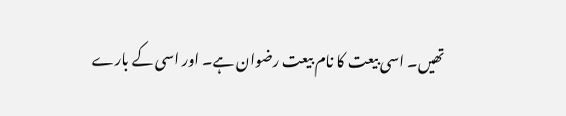تھیں۔ اسی بیعت کا نام بیعت رضوان ہے۔ اور اسی کے بارے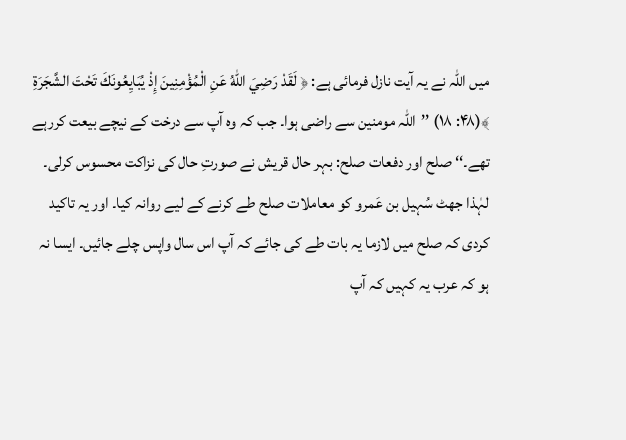میں اللہ نے یہ آیت نازل فرمائی ہے: ﴿ لَقَدْ رَضِيَ اللّٰهُ عَنِ الْمُؤْمِنِينَ إِذْ يُبَايِعُونَكَ تَحْتَ الشَّجَرَةِ ﴾(۴۸: ۱۸) ’’اللہ مومنین سے راضی ہوا۔ جب کہ وہ آپ سے درخت کے نیچے بیعت کررہے تھے۔‘‘ صلح اور دفعات صلح: بہر حال قریش نے صورتِ حال کی نزاکت محسوس کرلی۔ لہٰذا جھٹ سُہیل بن عَمرو کو معاملات صلح طے کرنے کے لیے روانہ کیا۔ اور یہ تاکید کردی کہ صلح میں لازما یہ بات طے کی جائے کہ آپ اس سال واپس چلے جائیں۔ ایسا نہ ہو کہ عرب یہ کہیں کہ آپ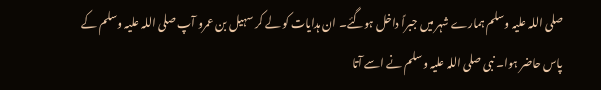صلی اللہ علیہ وسلم ہمارے شہر میں جبراً داخل ہوگئے۔ ان ہدایات کو لے کر سہیل بن عمرو آپ صلی اللہ علیہ وسلم کے پاس حاضر ہوا۔ نبی صلی اللہ علیہ وسلم نے اسے آتا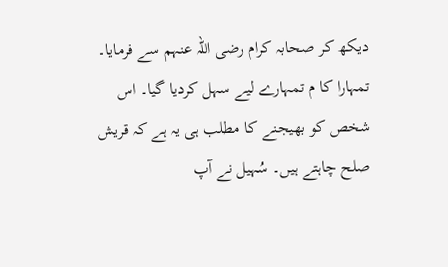دیکھ کر صحابہ کرام رضی اللہ عنہم سے فرمایا۔ تمہارا کا م تمہارے لیے سہل کردیا گیا۔ اس شخص کو بھیجنے کا مطلب ہی یہ ہے کہ قریش صلح چاہتے ہیں۔ سُہیل نے آپ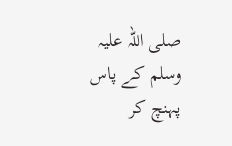صلی اللہ علیہ وسلم کے پاس پہنچ کر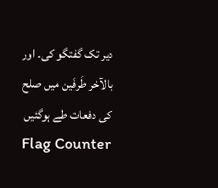دیر تک گفتگو کی۔ اور بالآخر طَرفَین میں صلح کی دفعات طے ہوگئیں
Flag Counter